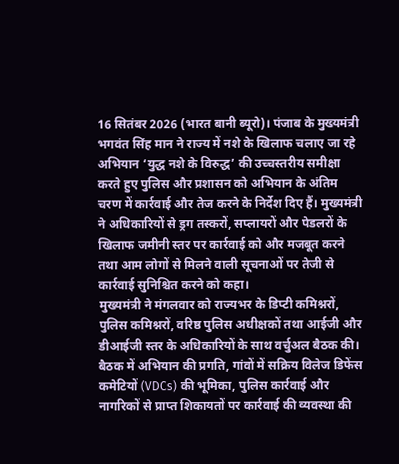16 सितंबर 2026 (भारत बानी ब्यूरो)। पंजाब के मुख्यमंत्री भगवंत सिंह मान ने राज्य में नशे के खिलाफ चलाए जा रहे अभियान ‘युद्ध नशे के विरुद्ध’ की उच्चस्तरीय समीक्षा करते हुए पुलिस और प्रशासन को अभियान के अंतिम चरण में कार्रवाई और तेज करने के निर्देश दिए हैं। मुख्यमंत्री ने अधिकारियों से ड्रग तस्करों, सप्लायरों और पेडलरों के खिलाफ जमीनी स्तर पर कार्रवाई को और मजबूत करने तथा आम लोगों से मिलने वाली सूचनाओं पर तेजी से कार्रवाई सुनिश्चित करने को कहा।
मुख्यमंत्री ने मंगलवार को राज्यभर के डिप्टी कमिश्नरों, पुलिस कमिश्नरों, वरिष्ठ पुलिस अधीक्षकों तथा आईजी और डीआईजी स्तर के अधिकारियों के साथ वर्चुअल बैठक की। बैठक में अभियान की प्रगति, गांवों में सक्रिय विलेज डिफेंस कमेटियों (VDCs) की भूमिका, पुलिस कार्रवाई और नागरिकों से प्राप्त शिकायतों पर कार्रवाई की व्यवस्था की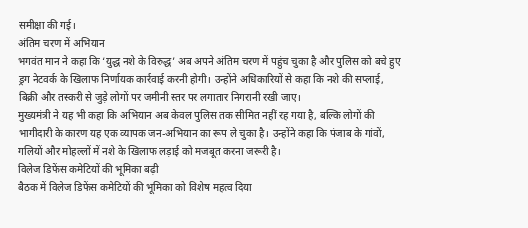समीक्षा की गई।
अंतिम चरण में अभियान
भगवंत मान ने कहा कि ‘युद्ध नशे के विरुद्ध’ अब अपने अंतिम चरण में पहुंच चुका है और पुलिस को बचे हुए ड्रग नेटवर्क के खिलाफ निर्णायक कार्रवाई करनी होगी। उन्होंने अधिकारियों से कहा कि नशे की सप्लाई, बिक्री और तस्करी से जुड़े लोगों पर जमीनी स्तर पर लगातार निगरानी रखी जाए।
मुख्यमंत्री ने यह भी कहा कि अभियान अब केवल पुलिस तक सीमित नहीं रह गया है, बल्कि लोगों की भागीदारी के कारण यह एक व्यापक जन-अभियान का रूप ले चुका है। उन्होंने कहा कि पंजाब के गांवों, गलियों और मोहल्लों में नशे के खिलाफ लड़ाई को मजबूत करना जरूरी है।
विलेज डिफेंस कमेटियों की भूमिका बढ़ी
बैठक में विलेज डिफेंस कमेटियों की भूमिका को विशेष महत्व दिया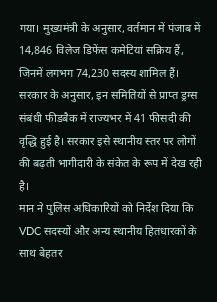गया। मुख्यमंत्री के अनुसार, वर्तमान में पंजाब में 14,846 विलेज डिफेंस कमेटियां सक्रिय हैं, जिनमें लगभग 74,230 सदस्य शामिल हैं।
सरकार के अनुसार, इन समितियों से प्राप्त ड्रग्स संबंधी फीडबैक में राज्यभर में 41 फीसदी की वृद्धि हुई है। सरकार इसे स्थानीय स्तर पर लोगों की बढ़ती भागीदारी के संकेत के रूप में देख रही है।
मान ने पुलिस अधिकारियों को निर्देश दिया कि VDC सदस्यों और अन्य स्थानीय हितधारकों के साथ बेहतर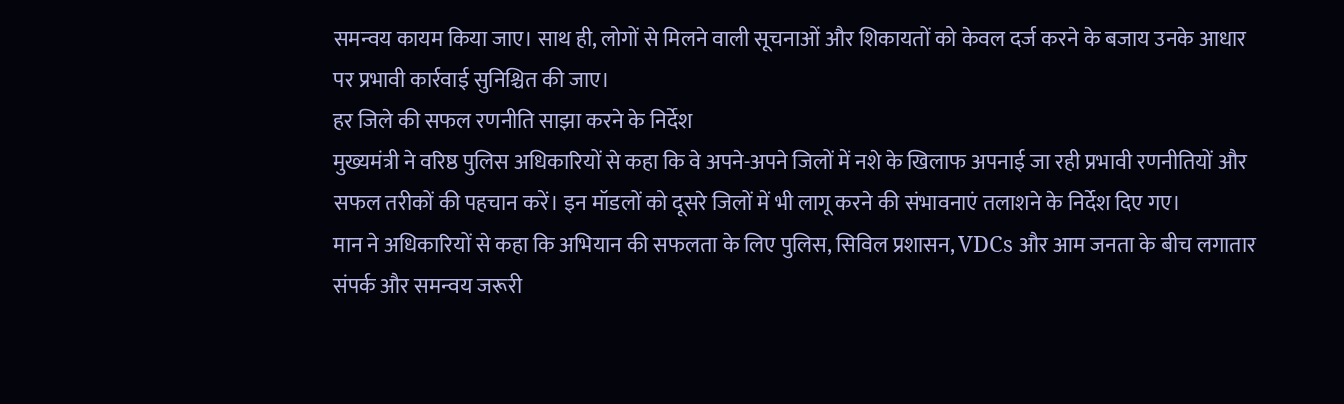समन्वय कायम किया जाए। साथ ही, लोगों से मिलने वाली सूचनाओं और शिकायतों को केवल दर्ज करने के बजाय उनके आधार पर प्रभावी कार्रवाई सुनिश्चित की जाए।
हर जिले की सफल रणनीति साझा करने के निर्देश
मुख्यमंत्री ने वरिष्ठ पुलिस अधिकारियों से कहा कि वे अपने-अपने जिलों में नशे के खिलाफ अपनाई जा रही प्रभावी रणनीतियों और सफल तरीकों की पहचान करें। इन मॉडलों को दूसरे जिलों में भी लागू करने की संभावनाएं तलाशने के निर्देश दिए गए।
मान ने अधिकारियों से कहा कि अभियान की सफलता के लिए पुलिस, सिविल प्रशासन, VDCs और आम जनता के बीच लगातार संपर्क और समन्वय जरूरी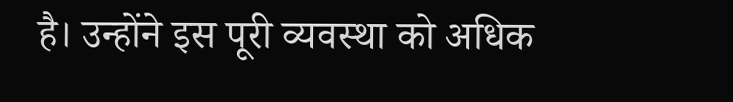है। उन्होंने इस पूरी व्यवस्था को अधिक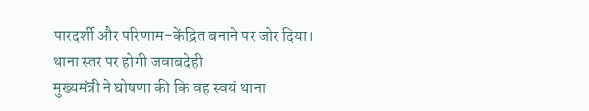पारदर्शी और परिणाम-केंद्रित बनाने पर जोर दिया।
थाना स्तर पर होगी जवाबदेही
मुख्यमंत्री ने घोषणा की कि वह स्वयं थाना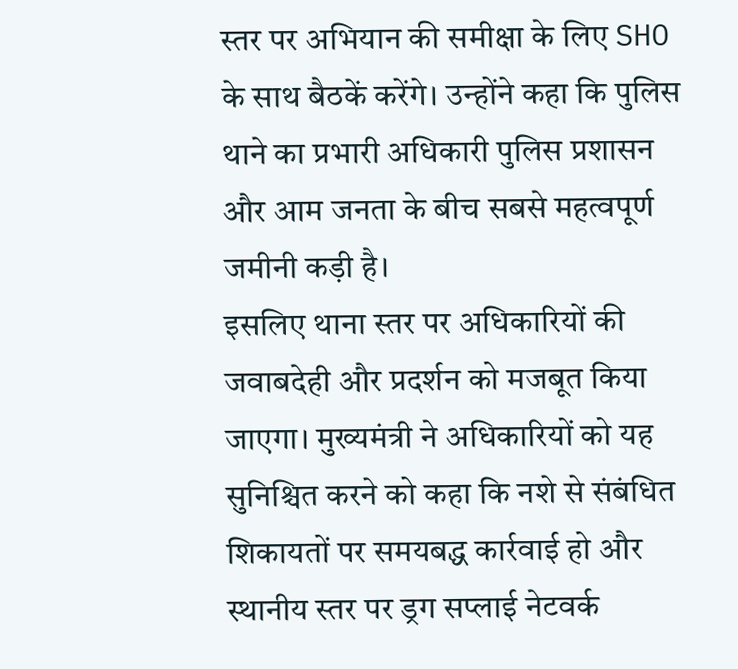स्तर पर अभियान की समीक्षा के लिए SHO के साथ बैठकें करेंगे। उन्होंने कहा कि पुलिस थाने का प्रभारी अधिकारी पुलिस प्रशासन और आम जनता के बीच सबसे महत्वपूर्ण जमीनी कड़ी है।
इसलिए थाना स्तर पर अधिकारियों की जवाबदेही और प्रदर्शन को मजबूत किया जाएगा। मुख्यमंत्री ने अधिकारियों को यह सुनिश्चित करने को कहा कि नशे से संबंधित शिकायतों पर समयबद्ध कार्रवाई हो और स्थानीय स्तर पर ड्रग सप्लाई नेटवर्क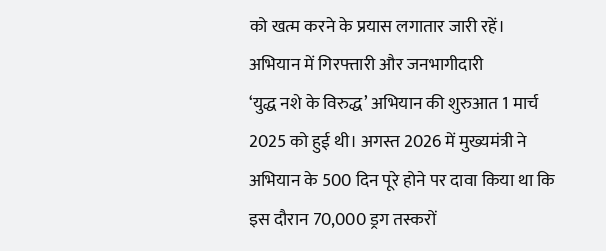को खत्म करने के प्रयास लगातार जारी रहें।
अभियान में गिरफ्तारी और जनभागीदारी
‘युद्ध नशे के विरुद्ध’ अभियान की शुरुआत 1 मार्च 2025 को हुई थी। अगस्त 2026 में मुख्यमंत्री ने अभियान के 500 दिन पूरे होने पर दावा किया था कि इस दौरान 70,000 ड्रग तस्करों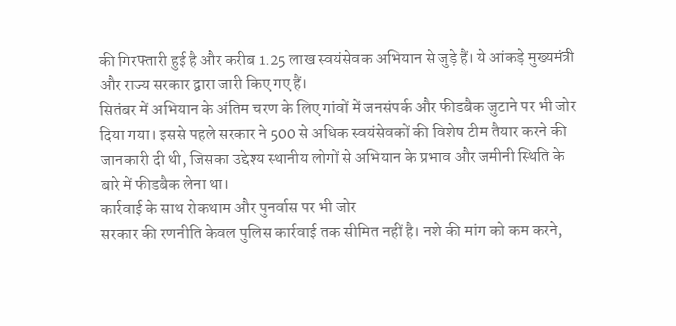की गिरफ्तारी हुई है और करीब 1.25 लाख स्वयंसेवक अभियान से जुड़े हैं। ये आंकड़े मुख्यमंत्री और राज्य सरकार द्वारा जारी किए गए हैं।
सितंबर में अभियान के अंतिम चरण के लिए गांवों में जनसंपर्क और फीडबैक जुटाने पर भी जोर दिया गया। इससे पहले सरकार ने 500 से अधिक स्वयंसेवकों की विशेष टीम तैयार करने की जानकारी दी थी, जिसका उद्देश्य स्थानीय लोगों से अभियान के प्रभाव और जमीनी स्थिति के बारे में फीडबैक लेना था।
कार्रवाई के साथ रोकथाम और पुनर्वास पर भी जोर
सरकार की रणनीति केवल पुलिस कार्रवाई तक सीमित नहीं है। नशे की मांग को कम करने,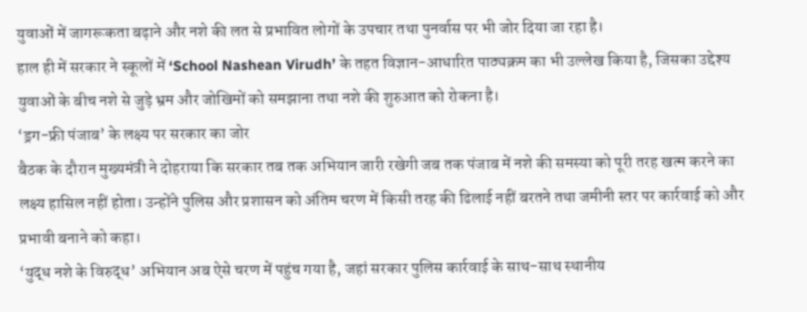युवाओं में जागरूकता बढ़ाने और नशे की लत से प्रभावित लोगों के उपचार तथा पुनर्वास पर भी जोर दिया जा रहा है।
हाल ही में सरकार ने स्कूलों में ‘School Nashean Virudh’ के तहत विज्ञान-आधारित पाठ्यक्रम का भी उल्लेख किया है, जिसका उद्देश्य युवाओं के बीच नशे से जुड़े भ्रम और जोखिमों को समझाना तथा नशे की शुरुआत को रोकना है।
‘ड्रग-फ्री पंजाब’ के लक्ष्य पर सरकार का जोर
बैठक के दौरान मुख्यमंत्री ने दोहराया कि सरकार तब तक अभियान जारी रखेगी जब तक पंजाब में नशे की समस्या को पूरी तरह खत्म करने का लक्ष्य हासिल नहीं होता। उन्होंने पुलिस और प्रशासन को अंतिम चरण में किसी तरह की ढिलाई नहीं बरतने तथा जमीनी स्तर पर कार्रवाई को और प्रभावी बनाने को कहा।
‘युद्ध नशे के विरुद्ध’ अभियान अब ऐसे चरण में पहुंच गया है, जहां सरकार पुलिस कार्रवाई के साथ-साथ स्थानीय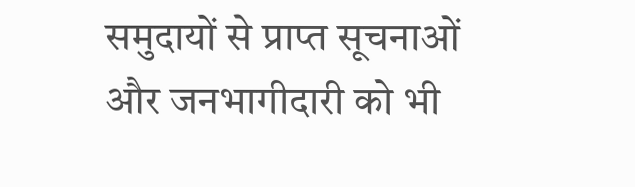समुदायों से प्राप्त सूचनाओं और जनभागीदारी को भी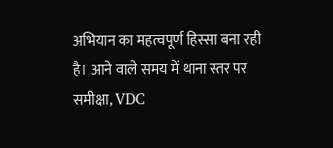अभियान का महत्वपूर्ण हिस्सा बना रही है। आने वाले समय में थाना स्तर पर समीक्षा, VDC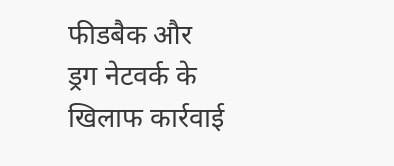फीडबैक और ड्रग नेटवर्क के खिलाफ कार्रवाई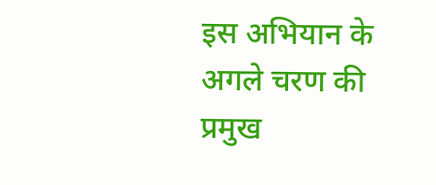इस अभियान के अगले चरण की प्रमुख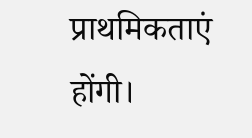प्राथमिकताएं होंगी।